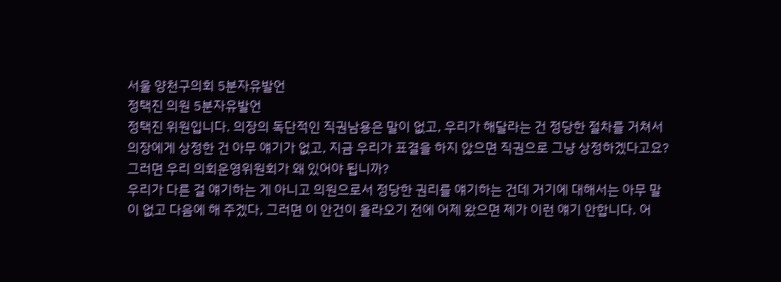서울 양천구의회 5분자유발언
정택진 의원 5분자유발언
정택진 위원입니다. 의장의 독단적인 직권남용은 말이 없고, 우리가 해달라는 건 정당한 절차를 거쳐서 의장에게 상정한 건 아무 얘기가 없고, 지금 우리가 표결을 하지 않으면 직권으로 그냥 상정하겠다고요? 그러면 우리 의회운영위원회가 왜 있어야 됩니까?
우리가 다른 걸 얘기하는 게 아니고 의원으로서 정당한 권리를 얘기하는 건데 거기에 대해서는 아무 말이 없고 다음에 해 주겠다, 그러면 이 안건이 올라오기 전에 어제 왔으면 제가 이런 얘기 안합니다. 어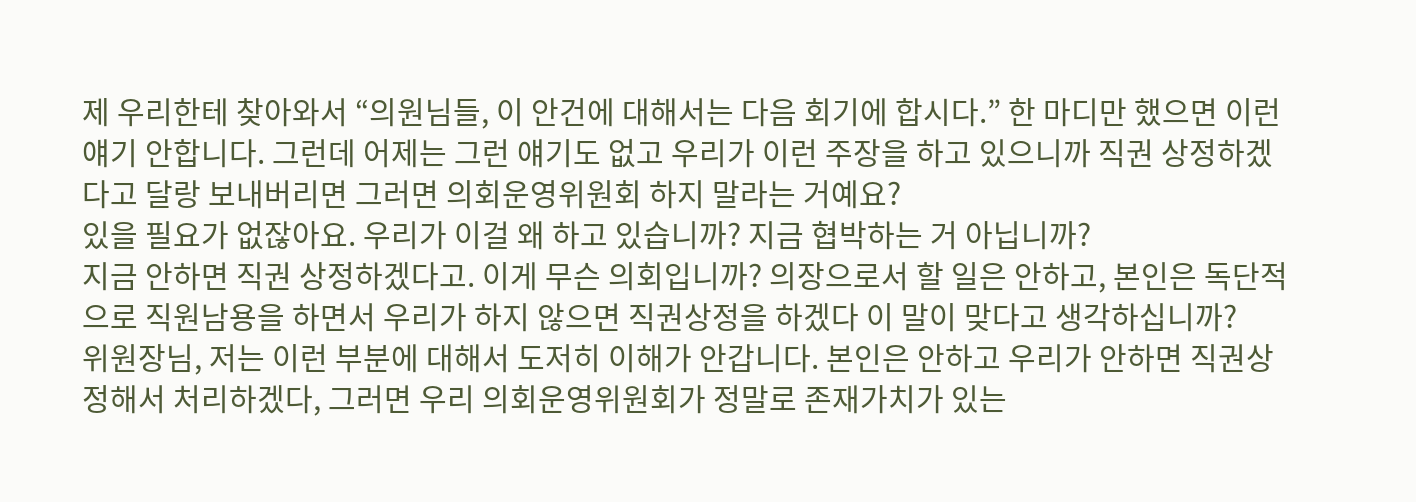제 우리한테 찾아와서 “의원님들, 이 안건에 대해서는 다음 회기에 합시다.” 한 마디만 했으면 이런 얘기 안합니다. 그런데 어제는 그런 얘기도 없고 우리가 이런 주장을 하고 있으니까 직권 상정하겠다고 달랑 보내버리면 그러면 의회운영위원회 하지 말라는 거예요?
있을 필요가 없잖아요. 우리가 이걸 왜 하고 있습니까? 지금 협박하는 거 아닙니까?
지금 안하면 직권 상정하겠다고. 이게 무슨 의회입니까? 의장으로서 할 일은 안하고, 본인은 독단적으로 직원남용을 하면서 우리가 하지 않으면 직권상정을 하겠다 이 말이 맞다고 생각하십니까?
위원장님, 저는 이런 부분에 대해서 도저히 이해가 안갑니다. 본인은 안하고 우리가 안하면 직권상정해서 처리하겠다, 그러면 우리 의회운영위원회가 정말로 존재가치가 있는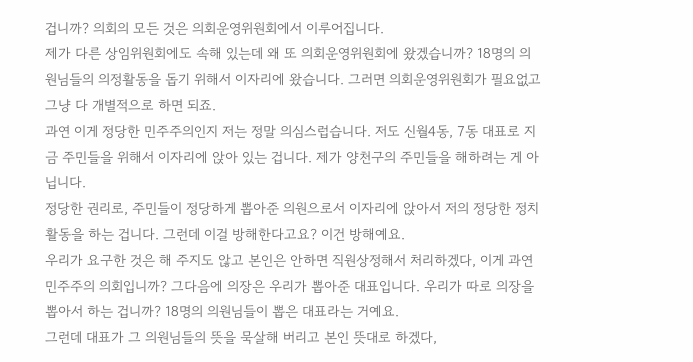겁니까? 의회의 모든 것은 의회운영위원회에서 이루어집니다.
제가 다른 상임위원회에도 속해 있는데 왜 또 의회운영위원회에 왔겠습니까? 18명의 의원님들의 의정활동을 돕기 위해서 이자리에 왔습니다. 그러면 의회운영위원회가 필요없고 그냥 다 개별적으로 하면 되죠.
과연 이게 정당한 민주주의인지 저는 정말 의심스럽습니다. 저도 신월4동, 7동 대표로 지금 주민들을 위해서 이자리에 앉아 있는 겁니다. 제가 양천구의 주민들을 해하려는 게 아닙니다.
정당한 권리로, 주민들이 정당하게 뽑아준 의원으로서 이자리에 앉아서 저의 정당한 정치활동을 하는 겁니다. 그런데 이걸 방해한다고요? 이건 방해예요.
우리가 요구한 것은 해 주지도 않고 본인은 안하면 직원상정해서 처리하겠다, 이게 과연 민주주의 의회입니까? 그다음에 의장은 우리가 뽑아준 대표입니다. 우리가 따로 의장을 뽑아서 하는 겁니까? 18명의 의원님들이 뽑은 대표라는 거예요.
그런데 대표가 그 의원님들의 뜻을 묵살해 버리고 본인 뜻대로 하겠다,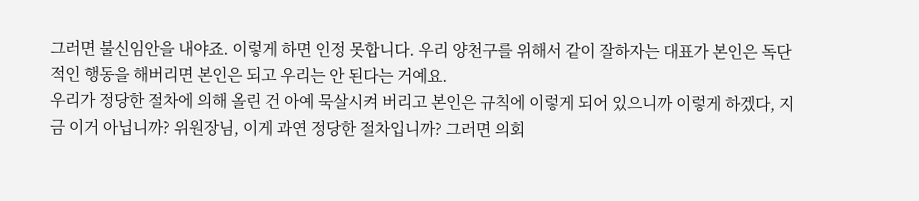그러면 불신임안을 내야죠. 이렇게 하면 인정 못합니다. 우리 양천구를 위해서 같이 잘하자는 대표가 본인은 독단적인 행동을 해버리면 본인은 되고 우리는 안 된다는 거예요.
우리가 정당한 절차에 의해 올린 건 아예 묵살시켜 버리고 본인은 규칙에 이렇게 되어 있으니까 이렇게 하겠다, 지금 이거 아닙니까? 위원장님, 이게 과연 정당한 절차입니까? 그러면 의회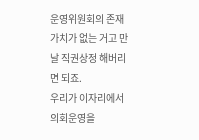운영위원회의 존재가치가 없는 거고 만날 직권상정 해버리면 되죠.
우리가 이자리에서 의회운영을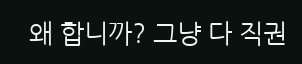왜 합니까? 그냥 다 직권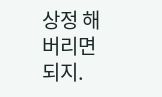상정 해버리면 되지.